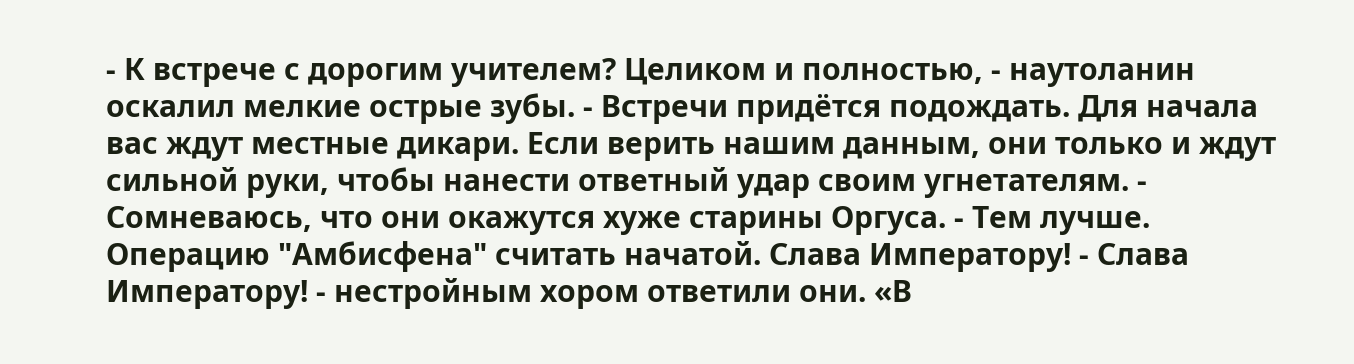- К встрече с дорогим учителем? Целиком и полностью, - наутоланин оскалил мелкие острые зубы. - Встречи придётся подождать. Для начала вас ждут местные дикари. Если верить нашим данным, они только и ждут сильной руки, чтобы нанести ответный удар своим угнетателям. - Сомневаюсь, что они окажутся хуже старины Оргуса. - Тем лучше. Операцию "Амбисфена" считать начатой. Слава Императору! - Слава Императору! - нестройным хором ответили они. «В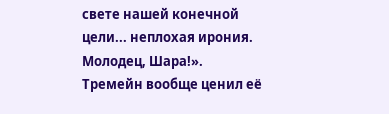свете нашей конечной цели... неплохая ирония. Молодец, Шара!». Тремейн вообще ценил её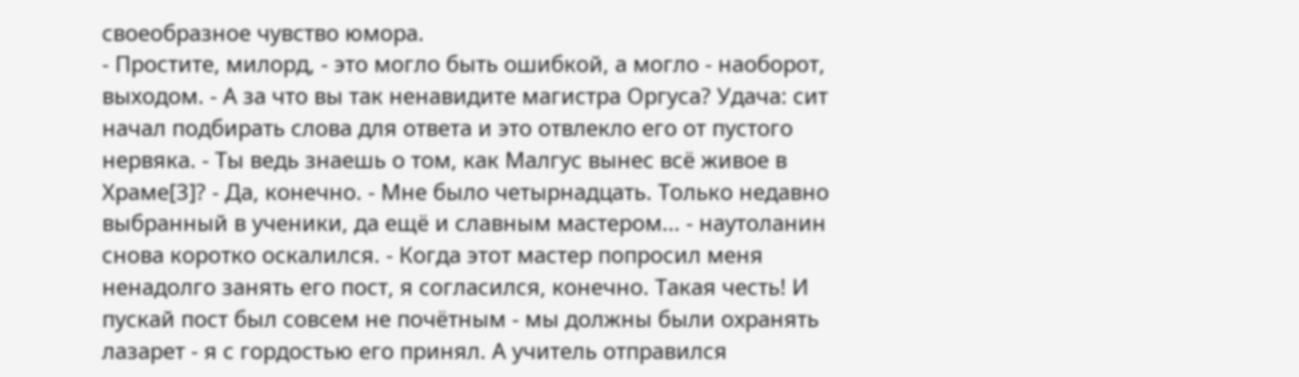своеобразное чувство юмора.
- Простите, милорд, - это могло быть ошибкой, а могло - наоборот, выходом. - А за что вы так ненавидите магистра Оргуса? Удача: сит начал подбирать слова для ответа и это отвлекло его от пустого нервяка. - Ты ведь знаешь о том, как Малгус вынес всё живое в Храме[3]? - Да, конечно. - Мне было четырнадцать. Только недавно выбранный в ученики, да ещё и славным мастером... - наутоланин снова коротко оскалился. - Когда этот мастер попросил меня ненадолго занять его пост, я согласился, конечно. Такая честь! И пускай пост был совсем не почётным - мы должны были охранять лазарет - я с гордостью его принял. А учитель отправился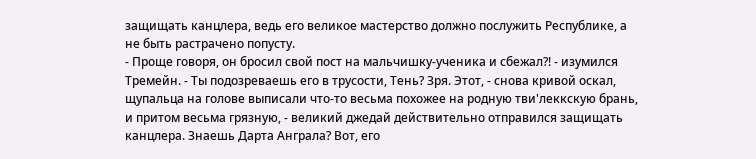защищать канцлера, ведь его великое мастерство должно послужить Республике, а не быть растрачено попусту.
- Проще говоря, он бросил свой пост на мальчишку-ученика и сбежал?! - изумился Тремейн. - Ты подозреваешь его в трусости, Тень? Зря. Этот, - снова кривой оскал, щупальца на голове выписали что-то весьма похожее на родную тви'леккскую брань, и притом весьма грязную, - великий джедай действительно отправился защищать канцлера. Знаешь Дарта Анграла? Вот, его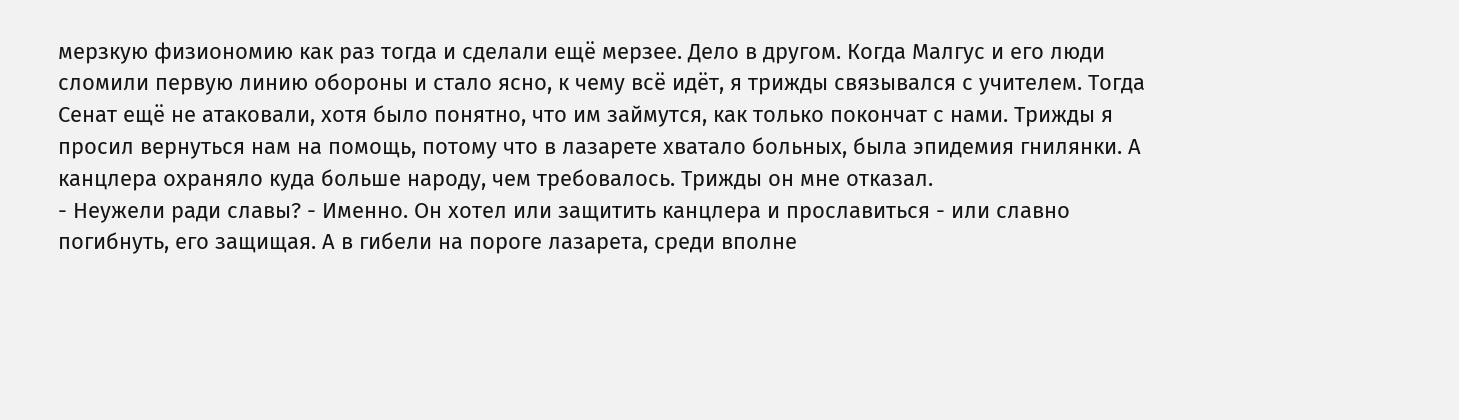мерзкую физиономию как раз тогда и сделали ещё мерзее. Дело в другом. Когда Малгус и его люди сломили первую линию обороны и стало ясно, к чему всё идёт, я трижды связывался с учителем. Тогда Сенат ещё не атаковали, хотя было понятно, что им займутся, как только покончат с нами. Трижды я просил вернуться нам на помощь, потому что в лазарете хватало больных, была эпидемия гнилянки. А канцлера охраняло куда больше народу, чем требовалось. Трижды он мне отказал.
- Неужели ради славы? - Именно. Он хотел или защитить канцлера и прославиться - или славно погибнуть, его защищая. А в гибели на пороге лазарета, среди вполне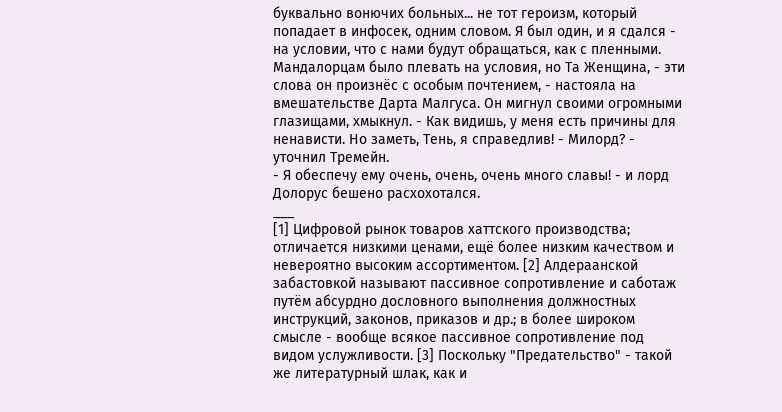буквально вонючих больных... не тот героизм, который попадает в инфосек, одним словом. Я был один, и я сдался - на условии, что с нами будут обращаться, как с пленными. Мандалорцам было плевать на условия, но Та Женщина, - эти слова он произнёс с особым почтением, - настояла на вмешательстве Дарта Малгуса. Он мигнул своими огромными глазищами, хмыкнул. - Как видишь, у меня есть причины для ненависти. Но заметь, Тень, я справедлив! - Милорд? - уточнил Тремейн.
- Я обеспечу ему очень, очень, очень много славы! - и лорд Долорус бешено расхохотался.
___
[1] Цифровой рынок товаров хаттского производства; отличается низкими ценами, ещё более низким качеством и невероятно высоким ассортиментом. [2] Алдераанской забастовкой называют пассивное сопротивление и саботаж путём абсурдно дословного выполнения должностных инструкций, законов, приказов и др.; в более широком смысле - вообще всякое пассивное сопротивление под видом услужливости. [3] Поскольку "Предательство" - такой же литературный шлак, как и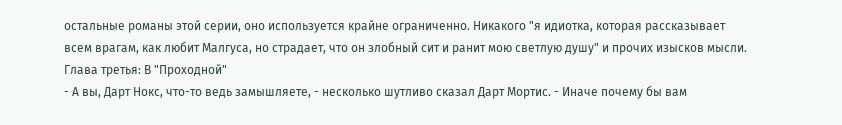остальные романы этой серии, оно используется крайне ограниченно. Никакого "я идиотка, которая рассказывает всем врагам, как любит Малгуса, но страдает, что он злобный сит и ранит мою светлую душу" и прочих изысков мысли.
Глава третья: В "Проходной"
- А вы, Дарт Нокс, что-то ведь замышляете, - несколько шутливо сказал Дарт Мортис. - Иначе почему бы вам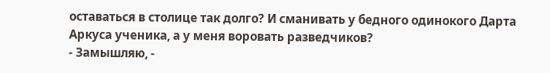оставаться в столице так долго? И сманивать у бедного одинокого Дарта Аркуса ученика, а у меня воровать разведчиков?
- Замышляю, -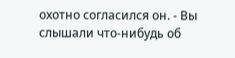охотно согласился он. - Вы слышали что-нибудь об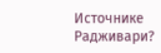Источнике Радживари?